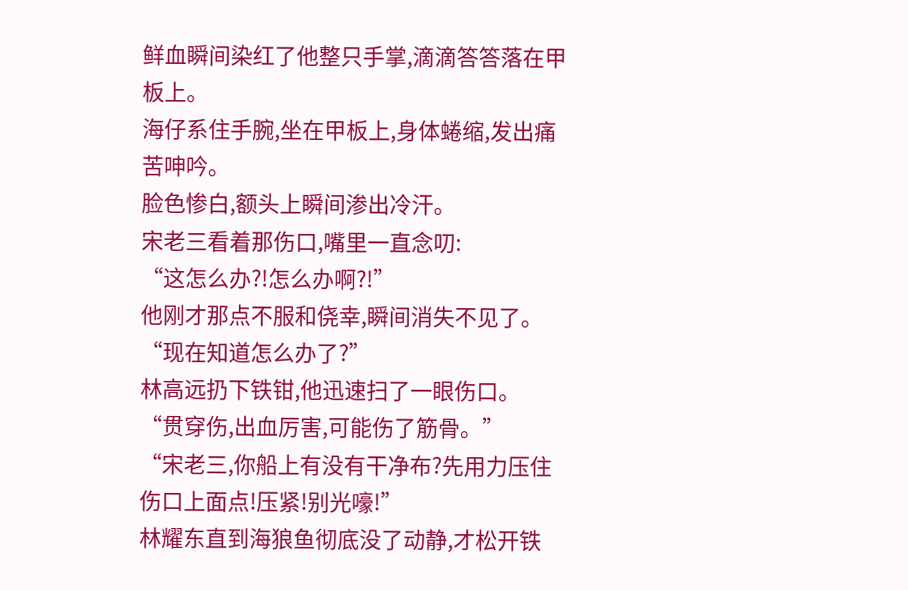鲜血瞬间染红了他整只手掌,滴滴答答落在甲板上。
海仔系住手腕,坐在甲板上,身体蜷缩,发出痛苦呻吟。
脸色惨白,额头上瞬间渗出冷汗。
宋老三看着那伤口,嘴里一直念叨:
“这怎么办?!怎么办啊?!”
他刚才那点不服和侥幸,瞬间消失不见了。
“现在知道怎么办了?”
林高远扔下铁钳,他迅速扫了一眼伤口。
“贯穿伤,出血厉害,可能伤了筋骨。”
“宋老三,你船上有没有干净布?先用力压住伤口上面点!压紧!别光嚎!”
林耀东直到海狼鱼彻底没了动静,才松开铁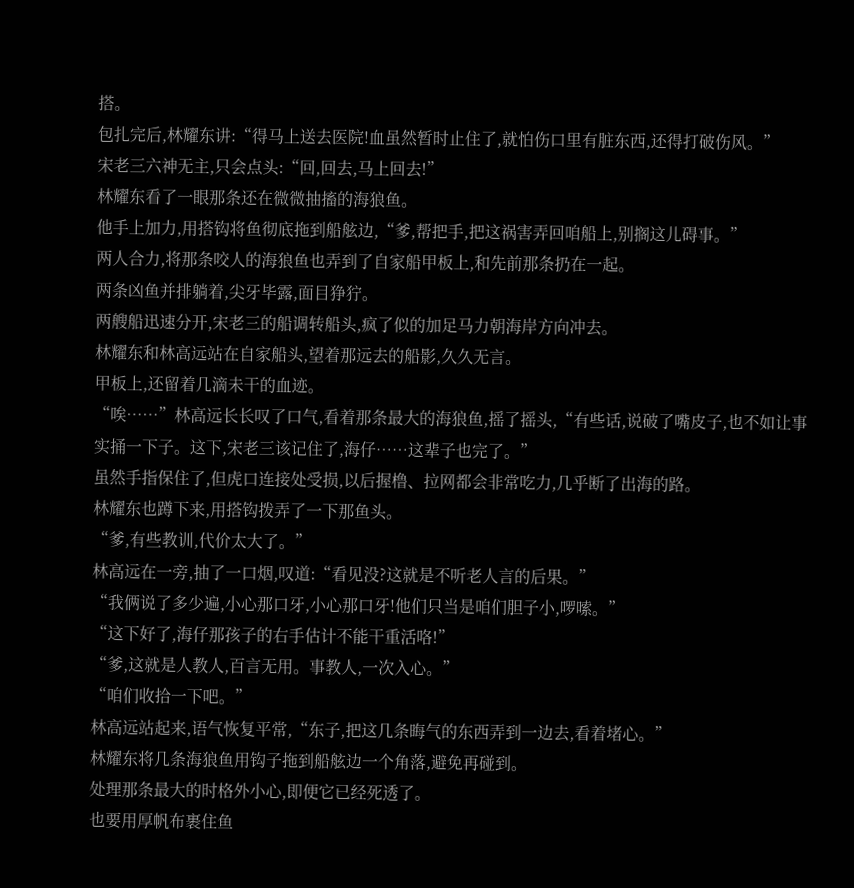搭。
包扎完后,林耀东讲:“得马上送去医院!血虽然暂时止住了,就怕伤口里有脏东西,还得打破伤风。”
宋老三六神无主,只会点头:“回,回去,马上回去!”
林耀东看了一眼那条还在微微抽搐的海狼鱼。
他手上加力,用搭钩将鱼彻底拖到船舷边,“爹,帮把手,把这祸害弄回咱船上,别搁这儿碍事。”
两人合力,将那条咬人的海狼鱼也弄到了自家船甲板上,和先前那条扔在一起。
两条凶鱼并排躺着,尖牙毕露,面目狰狞。
两艘船迅速分开,宋老三的船调转船头,疯了似的加足马力朝海岸方向冲去。
林耀东和林高远站在自家船头,望着那远去的船影,久久无言。
甲板上,还留着几滴未干的血迹。
“唉……”林高远长长叹了口气,看着那条最大的海狼鱼,摇了摇头,“有些话,说破了嘴皮子,也不如让事实捅一下子。这下,宋老三该记住了,海仔……这辈子也完了。”
虽然手指保住了,但虎口连接处受损,以后握橹、拉网都会非常吃力,几乎断了出海的路。
林耀东也蹲下来,用搭钩拨弄了一下那鱼头。
“爹,有些教训,代价太大了。”
林高远在一旁,抽了一口烟,叹道:“看见没?这就是不听老人言的后果。”
“我俩说了多少遍,小心那口牙,小心那口牙!他们只当是咱们胆子小,啰嗦。”
“这下好了,海仔那孩子的右手估计不能干重活咯!”
“爹,这就是人教人,百言无用。事教人,一次入心。”
“咱们收拾一下吧。”
林高远站起来,语气恢复平常,“东子,把这几条晦气的东西弄到一边去,看着堵心。”
林耀东将几条海狼鱼用钩子拖到船舷边一个角落,避免再碰到。
处理那条最大的时格外小心,即便它已经死透了。
也要用厚帆布裹住鱼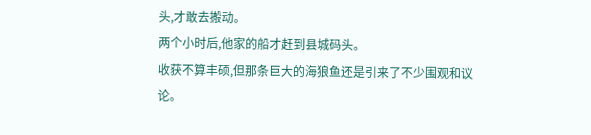头,才敢去搬动。
两个小时后,他家的船才赶到县城码头。
收获不算丰硕,但那条巨大的海狼鱼还是引来了不少围观和议论。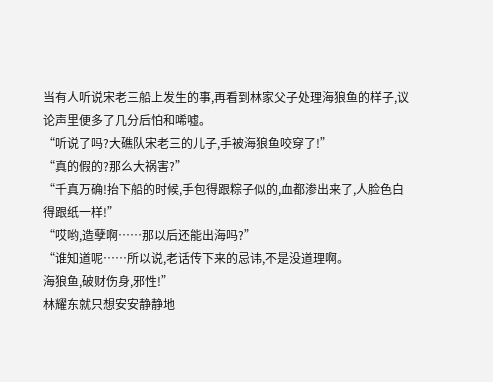当有人听说宋老三船上发生的事,再看到林家父子处理海狼鱼的样子,议论声里便多了几分后怕和唏嘘。
“听说了吗?大礁队宋老三的儿子,手被海狼鱼咬穿了!”
“真的假的?那么大祸害?”
“千真万确!抬下船的时候,手包得跟粽子似的,血都渗出来了,人脸色白得跟纸一样!”
“哎哟,造孽啊……那以后还能出海吗?”
“谁知道呢……所以说,老话传下来的忌讳,不是没道理啊。
海狼鱼,破财伤身,邪性!”
林耀东就只想安安静静地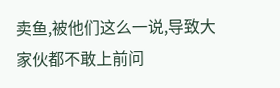卖鱼,被他们这么一说,导致大家伙都不敢上前问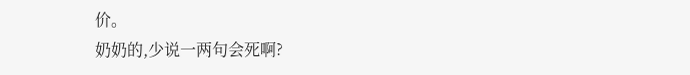价。
奶奶的,少说一两句会死啊?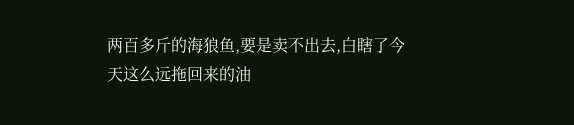两百多斤的海狼鱼,要是卖不出去,白瞎了今天这么远拖回来的油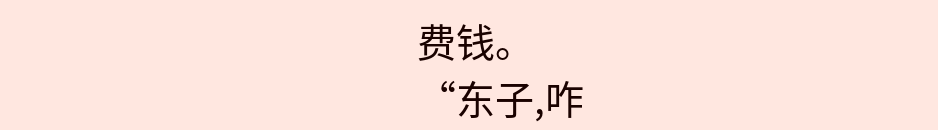费钱。
“东子,咋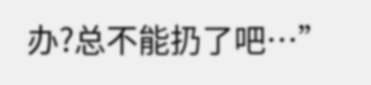办?总不能扔了吧…”